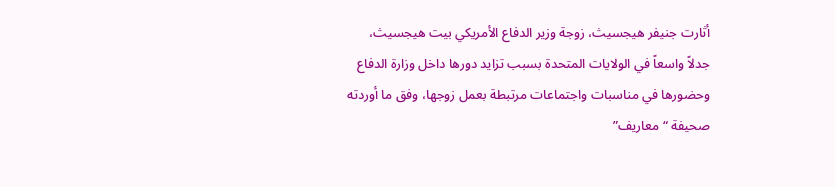أثارت جنيفر هيجسيث، زوجة وزير الدفاع الأمريكي بيت هيجسيث، جدلاً واسعاً في الولايات المتحدة بسبب تزايد دورها داخل وزارة الدفاع وحضورها في مناسبات واجتماعات مرتبطة بعمل زوجها، وفق ما أوردته صحيفة “معاريف”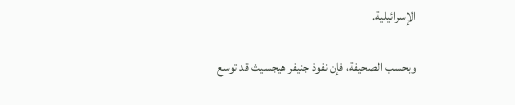الإسرائيلية.

وبحسب الصحيفة، فإن نفوذ جنيفر هيجسيث قد توسع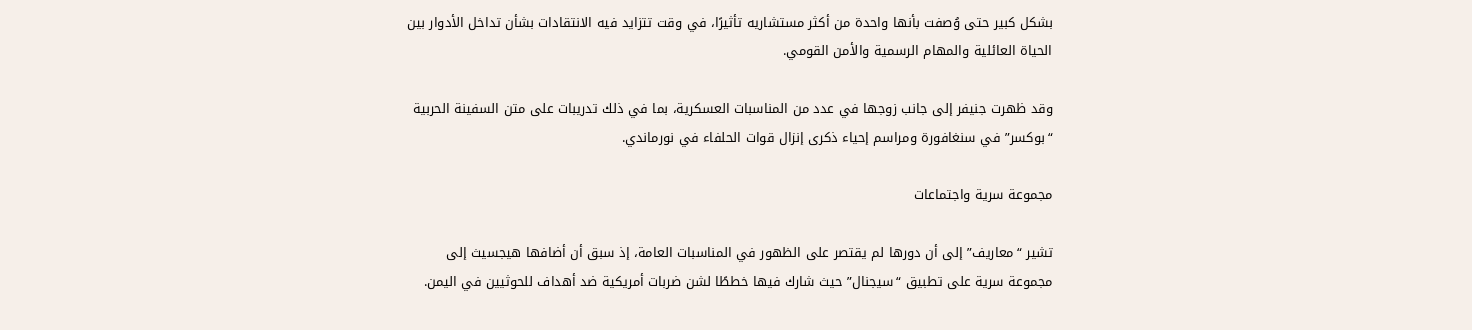بشكل كبير حتى وُصفت بأنها واحدة من أكثر مستشاريه تأثيرًا، في وقت تتزايد فيه الانتقادات بشأن تداخل الأدوار بين الحياة العائلية والمهام الرسمية والأمن القومي.

وقد ظهرت جنيفر إلى جانب زوجها في عدد من المناسبات العسكرية، بما في ذلك تدريبات على متن السفينة الحربية “بوكسر” في سنغافورة ومراسم إحياء ذكرى إنزال قوات الحلفاء في نورماندي.

مجموعة سرية واجتماعات

تشير “معاريف” إلى أن دورها لم يقتصر على الظهور في المناسبات العامة، إذ سبق أن أضافها هيجسيث إلى مجموعة سرية على تطبيق “سيجنال” حيث شارك فيها خططًا لشن ضربات أمريكية ضد أهداف للحوثيين في اليمن.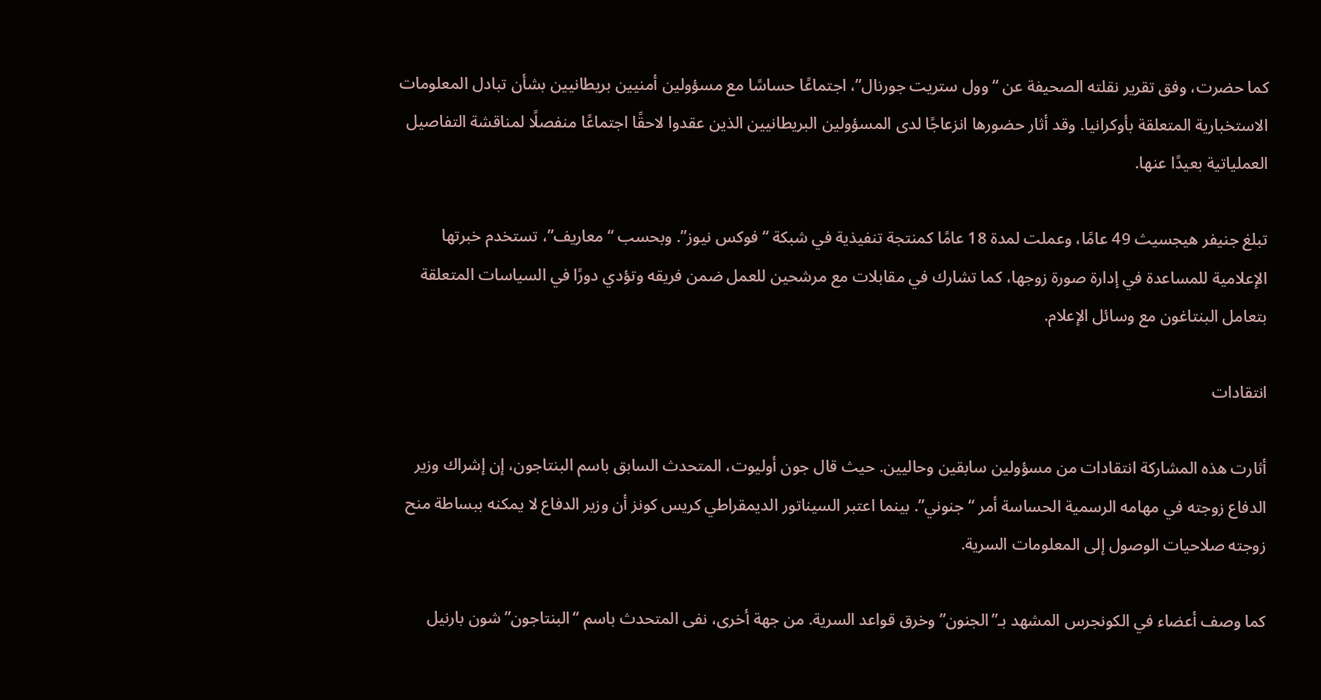كما حضرت، وفق تقرير نقلته الصحيفة عن “وول ستريت جورنال”، اجتماعًا حساسًا مع مسؤولين أمنيين بريطانيين بشأن تبادل المعلومات الاستخبارية المتعلقة بأوكرانيا. وقد أثار حضورها انزعاجًا لدى المسؤولين البريطانيين الذين عقدوا لاحقًا اجتماعًا منفصلًا لمناقشة التفاصيل العملياتية بعيدًا عنها.

تبلغ جنيفر هيجسيث 49 عامًا، وعملت لمدة 18 عامًا كمنتجة تنفيذية في شبكة “فوكس نيوز”. وبحسب “معاريف”، تستخدم خبرتها الإعلامية للمساعدة في إدارة صورة زوجها، كما تشارك في مقابلات مع مرشحين للعمل ضمن فريقه وتؤدي دورًا في السياسات المتعلقة بتعامل البنتاغون مع وسائل الإعلام.

انتقادات

أثارت هذه المشاركة انتقادات من مسؤولين سابقين وحاليين. حيث قال جون أوليوت، المتحدث السابق باسم البنتاجون، إن إشراك وزير الدفاع زوجته في مهامه الرسمية الحساسة أمر “جنوني”. بينما اعتبر السيناتور الديمقراطي كريس كونز أن وزير الدفاع لا يمكنه ببساطة منح زوجته صلاحيات الوصول إلى المعلومات السرية.

كما وصف أعضاء في الكونجرس المشهد بـ”الجنون” وخرق قواعد السرية. من جهة أخرى، نفى المتحدث باسم “البنتاجون” شون بارنيل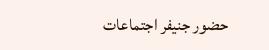حضور جنيفر اجتماعات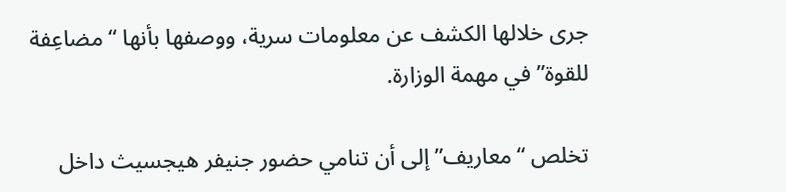جرى خلالها الكشف عن معلومات سرية، ووصفها بأنها “مضاعِفة للقوة” في مهمة الوزارة.

تخلص “معاريف” إلى أن تنامي حضور جنيفر هيجسيث داخل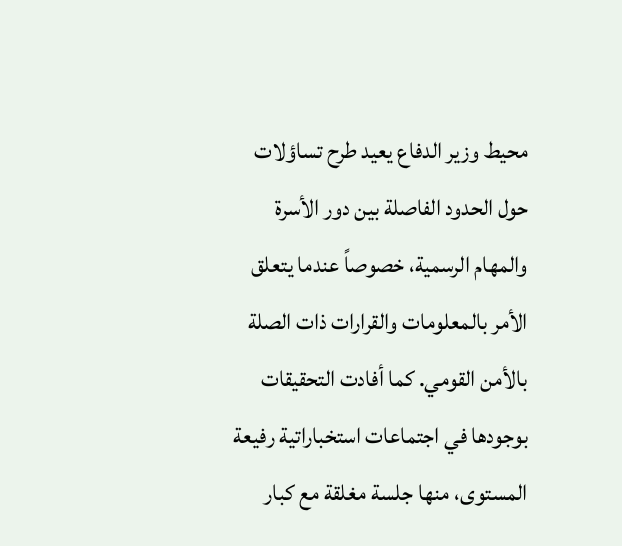محيط وزير الدفاع يعيد طرح تساؤلات حول الحدود الفاصلة بين دور الأسرة والمهام الرسمية، خصوصاً عندما يتعلق الأمر بالمعلومات والقرارات ذات الصلة بالأمن القومي. كما أفادت التحقيقات بوجودها في اجتماعات استخباراتية رفيعة المستوى، منها جلسة مغلقة مع كبار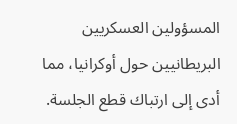المسؤولين العسكريين البريطانيين حول أوكرانيا، مما أدى إلى ارتباك قطع الجلسة.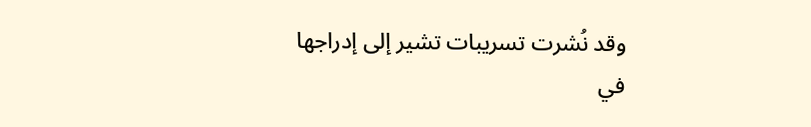وقد نُشرت تسريبات تشير إلى إدراجها في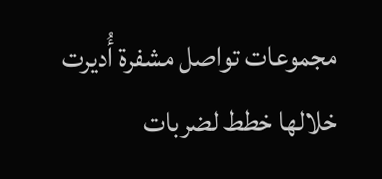مجموعات تواصل مشفرة أُديرت خلالها خطط لضربات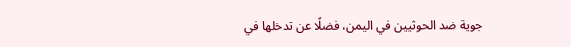جوية ضد الحوثيين في اليمن، فضلًا عن تدخلها في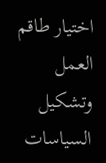اختيار طاقم العمل وتشكيل السياسات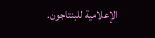الإعلامية للبنتاجون.